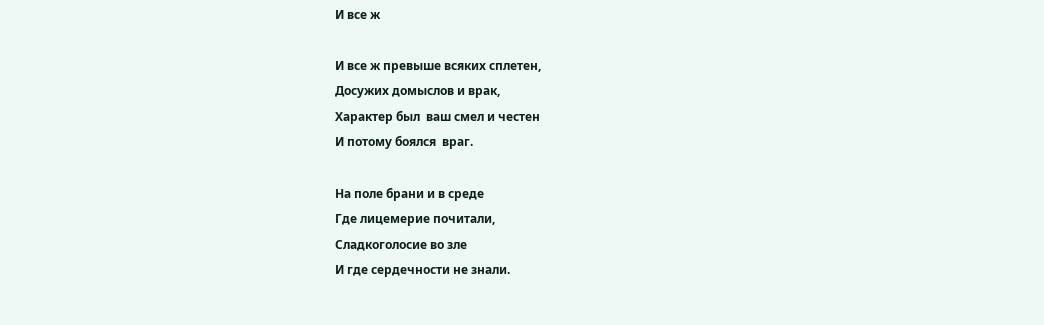И все ж

И все ж превыше всяких сплетен,
Досужих домыслов и врак,
Характер был  ваш смел и честен
И потому боялся  враг.

На поле брани и в среде
Где лицемерие почитали,
Сладкоголосие во зле
И где сердечности не знали.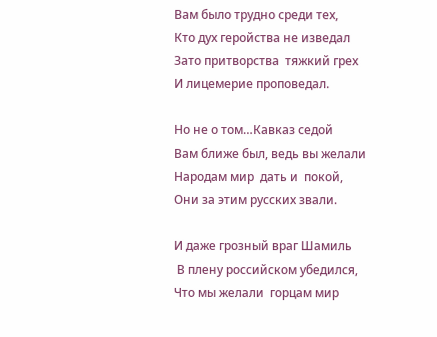Вам было трудно среди тех,
Кто дух геройства не изведал
Зато притворства  тяжкий грех
И лицемерие проповедал.

Но не о том…Кавказ седой
Вам ближе был, ведь вы желали
Народам мир  дать и  покой,
Они за этим русских звали.

И даже грозный враг Шамиль
 В плену российском убедился,
Что мы желали  горцам мир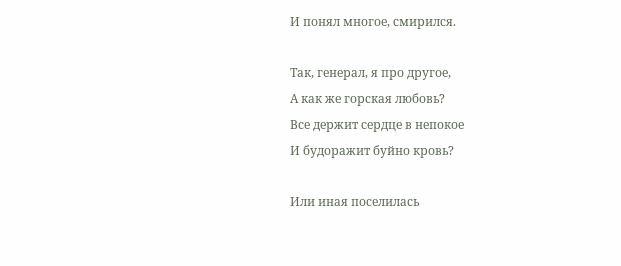И понял многое, смирился.

Так, генерал, я про другое,
А как же горская любовь?
Все держит сердце в непокое
И будоражит буйно кровь?

Или иная поселилась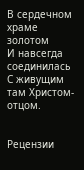В сердечном храме золотом
И навсегда соединилась
С живущим там Христом-отцом.


Рецензии